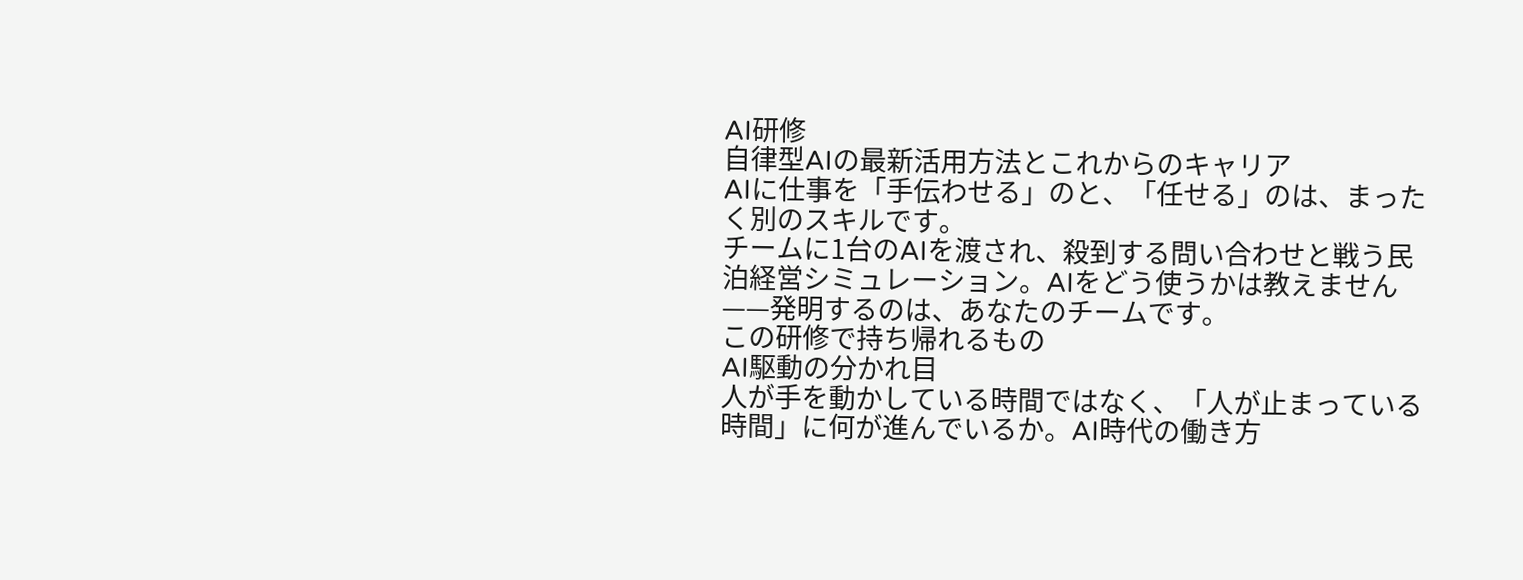AI研修
自律型AIの最新活用方法とこれからのキャリア
AIに仕事を「手伝わせる」のと、「任せる」のは、まったく別のスキルです。
チームに1台のAIを渡され、殺到する問い合わせと戦う民泊経営シミュレーション。AIをどう使うかは教えません——発明するのは、あなたのチームです。
この研修で持ち帰れるもの
AI駆動の分かれ目
人が手を動かしている時間ではなく、「人が止まっている時間」に何が進んでいるか。AI時代の働き方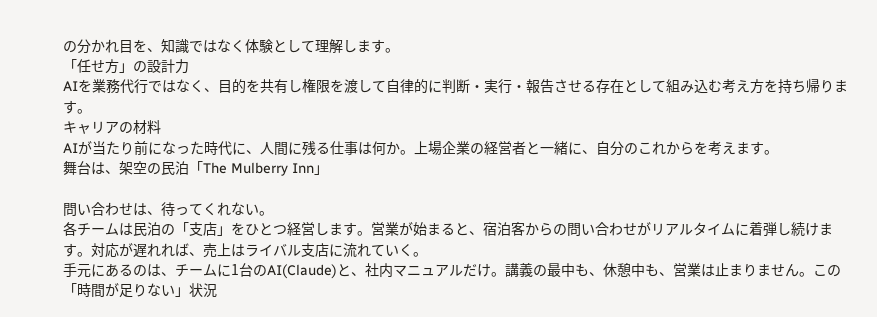の分かれ目を、知識ではなく体験として理解します。
「任せ方」の設計力
AIを業務代行ではなく、目的を共有し権限を渡して自律的に判断・実行・報告させる存在として組み込む考え方を持ち帰ります。
キャリアの材料
AIが当たり前になった時代に、人間に残る仕事は何か。上場企業の経営者と一緒に、自分のこれからを考えます。
舞台は、架空の民泊「The Mulberry Inn」

問い合わせは、待ってくれない。
各チームは民泊の「支店」をひとつ経営します。営業が始まると、宿泊客からの問い合わせがリアルタイムに着弾し続けます。対応が遅れれば、売上はライバル支店に流れていく。
手元にあるのは、チームに1台のAI(Claude)と、社内マニュアルだけ。講義の最中も、休憩中も、営業は止まりません。この「時間が足りない」状況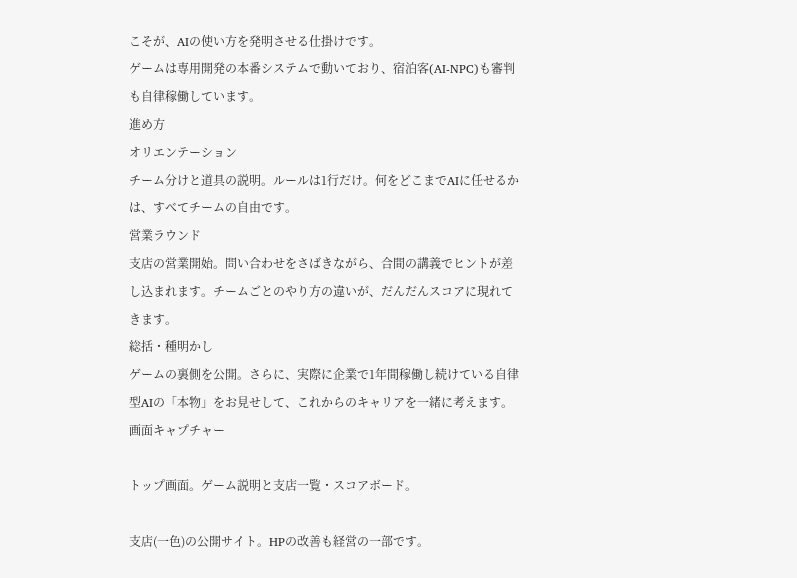こそが、AIの使い方を発明させる仕掛けです。
ゲームは専用開発の本番システムで動いており、宿泊客(AI-NPC)も審判も自律稼働しています。
進め方
オリエンテーション
チーム分けと道具の説明。ルールは1行だけ。何をどこまでAIに任せるかは、すべてチームの自由です。
営業ラウンド
支店の営業開始。問い合わせをさばきながら、合間の講義でヒントが差し込まれます。チームごとのやり方の違いが、だんだんスコアに現れてきます。
総括・種明かし
ゲームの裏側を公開。さらに、実際に企業で1年間稼働し続けている自律型AIの「本物」をお見せして、これからのキャリアを一緒に考えます。
画面キャプチャー

トップ画面。ゲーム説明と支店一覧・スコアボード。

支店(一色)の公開サイト。HPの改善も経営の一部です。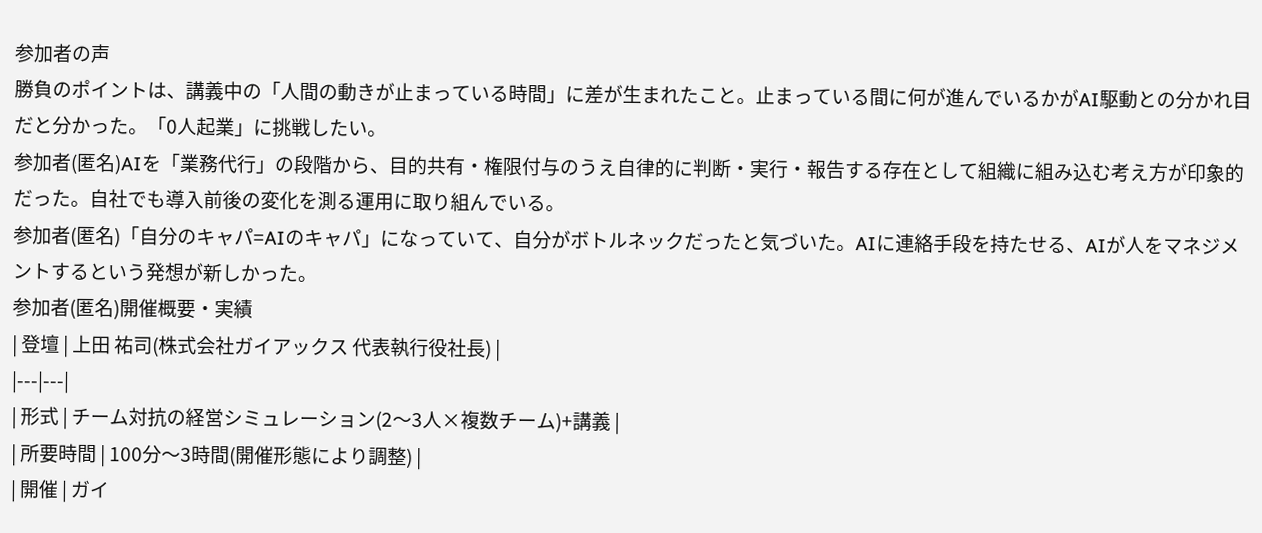参加者の声
勝負のポイントは、講義中の「人間の動きが止まっている時間」に差が生まれたこと。止まっている間に何が進んでいるかがAI駆動との分かれ目だと分かった。「0人起業」に挑戦したい。
参加者(匿名)AIを「業務代行」の段階から、目的共有・権限付与のうえ自律的に判断・実行・報告する存在として組織に組み込む考え方が印象的だった。自社でも導入前後の変化を測る運用に取り組んでいる。
参加者(匿名)「自分のキャパ=AIのキャパ」になっていて、自分がボトルネックだったと気づいた。AIに連絡手段を持たせる、AIが人をマネジメントするという発想が新しかった。
参加者(匿名)開催概要・実績
| 登壇 | 上田 祐司(株式会社ガイアックス 代表執行役社長) |
|---|---|
| 形式 | チーム対抗の経営シミュレーション(2〜3人×複数チーム)+講義 |
| 所要時間 | 100分〜3時間(開催形態により調整) |
| 開催 | ガイ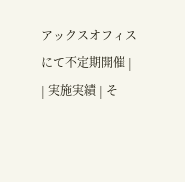アックスオフィスにて不定期開催 |
| 実施実績 | そ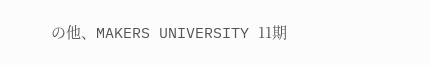の他、MAKERS UNIVERSITY 11期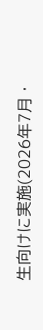生向けに実施(2026年7月・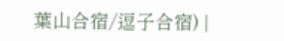葉山合宿/逗子合宿) |